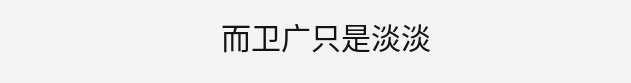而卫广只是淡淡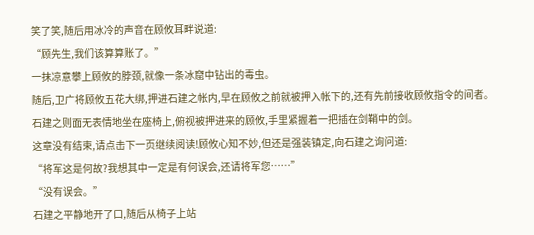笑了笑,随后用冰冷的声音在顾攸耳畔说道:
“顾先生,我们该算算账了。”
一抹凉意攀上顾攸的脖颈,就像一条冰窟中钻出的毒虫。
随后,卫广将顾攸五花大绑,押进石建之帐内,早在顾攸之前就被押入帐下的,还有先前接收顾攸指令的间者。
石建之则面无表情地坐在座椅上,俯视被押进来的顾攸,手里紧握着一把插在剑鞘中的剑。
这章没有结束,请点击下一页继续阅读!顾攸心知不妙,但还是强装镇定,向石建之询问道:
“将军这是何故?我想其中一定是有何误会,还请将军您……”
“没有误会。”
石建之平静地开了口,随后从椅子上站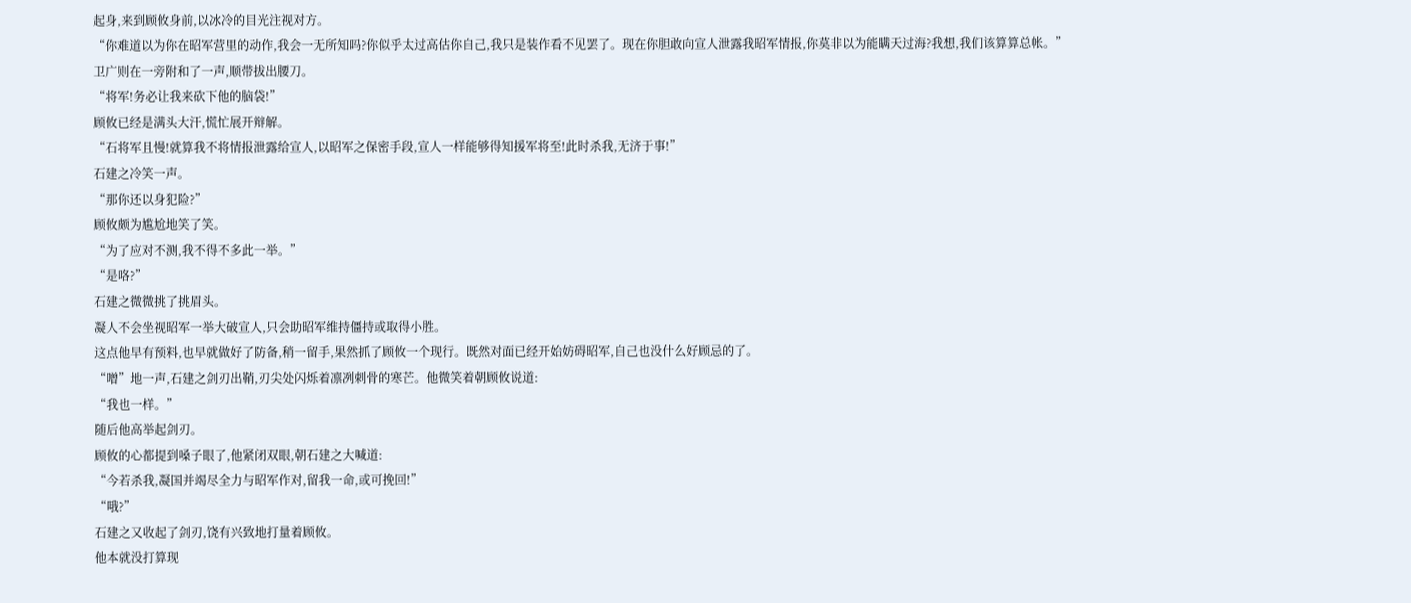起身,来到顾攸身前,以冰冷的目光注视对方。
“你难道以为你在昭军营里的动作,我会一无所知吗?你似乎太过高估你自己,我只是装作看不见罢了。现在你胆敢向宣人泄露我昭军情报,你莫非以为能瞒天过海?我想,我们该算算总帐。”
卫广则在一旁附和了一声,顺带拔出腰刀。
“将军!务必让我来砍下他的脑袋!”
顾攸已经是满头大汗,慌忙展开辩解。
“石将军且慢!就算我不将情报泄露给宣人,以昭军之保密手段,宣人一样能够得知援军将至!此时杀我,无济于事!”
石建之冷笑一声。
“那你还以身犯险?”
顾攸颇为尴尬地笑了笑。
“为了应对不测,我不得不多此一举。”
“是咯?”
石建之微微挑了挑眉头。
凝人不会坐视昭军一举大破宣人,只会助昭军维持僵持或取得小胜。
这点他早有预料,也早就做好了防备,稍一留手,果然抓了顾攸一个现行。既然对面已经开始妨碍昭军,自己也没什么好顾忌的了。
“噌”地一声,石建之剑刃出鞘,刃尖处闪烁着凛冽刺骨的寒芒。他微笑着朝顾攸说道:
“我也一样。”
随后他高举起剑刃。
顾攸的心都提到嗓子眼了,他紧闭双眼,朝石建之大喊道:
“今若杀我,凝国并竭尽全力与昭军作对,留我一命,或可挽回!”
“哦?”
石建之又收起了剑刃,饶有兴致地打量着顾攸。
他本就没打算现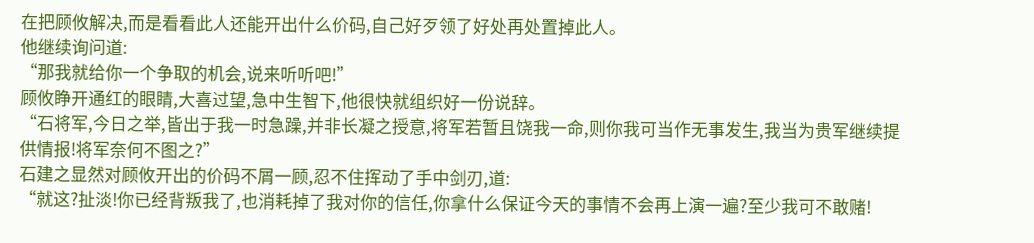在把顾攸解决,而是看看此人还能开出什么价码,自己好歹领了好处再处置掉此人。
他继续询问道:
“那我就给你一个争取的机会,说来听听吧!”
顾攸睁开通红的眼睛,大喜过望,急中生智下,他很快就组织好一份说辞。
“石将军,今日之举,皆出于我一时急躁,并非长凝之授意,将军若暂且饶我一命,则你我可当作无事发生,我当为贵军继续提供情报!将军奈何不图之?”
石建之显然对顾攸开出的价码不屑一顾,忍不住挥动了手中剑刃,道:
“就这?扯淡!你已经背叛我了,也消耗掉了我对你的信任,你拿什么保证今天的事情不会再上演一遍?至少我可不敢赌!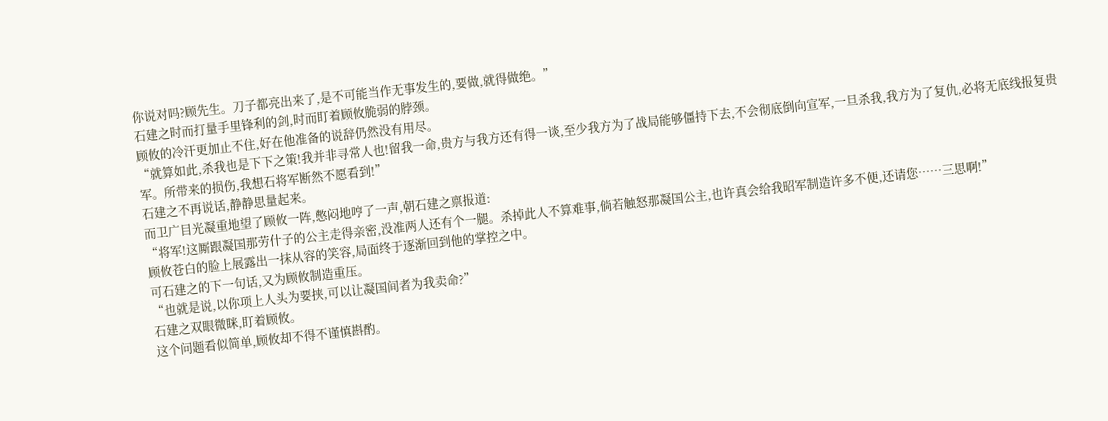你说对吗?顾先生。刀子都亮出来了,是不可能当作无事发生的,要做,就得做绝。”
石建之时而打量手里锋利的剑,时而盯着顾攸脆弱的脖颈。
顾攸的冷汗更加止不住,好在他准备的说辞仍然没有用尽。
“就算如此,杀我也是下下之策!我并非寻常人也!留我一命,贵方与我方还有得一谈,至少我方为了战局能够僵持下去,不会彻底倒向宣军,一旦杀我,我方为了复仇,必将无底线报复贵军。所带来的损伤,我想石将军断然不愿看到!”
石建之不再说话,静静思量起来。
而卫广目光凝重地望了顾攸一阵,憋闷地哼了一声,朝石建之禀报道:
“将军!这厮跟凝国那劳什子的公主走得亲密,没准两人还有个一腿。杀掉此人不算难事,倘若触怒那凝国公主,也许真会给我昭军制造许多不便,还请您……三思啊!”
顾攸苍白的脸上展露出一抹从容的笑容,局面终于逐渐回到他的掌控之中。
可石建之的下一句话,又为顾攸制造重压。
“也就是说,以你项上人头为要挟,可以让凝国间者为我卖命?”
石建之双眼微眯,盯着顾攸。
这个问题看似简单,顾攸却不得不谨慎斟酌。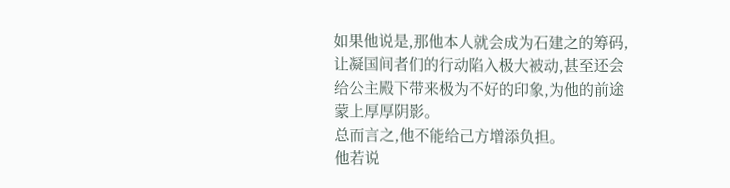如果他说是,那他本人就会成为石建之的筹码,让凝国间者们的行动陷入极大被动,甚至还会给公主殿下带来极为不好的印象,为他的前途蒙上厚厚阴影。
总而言之,他不能给己方增添负担。
他若说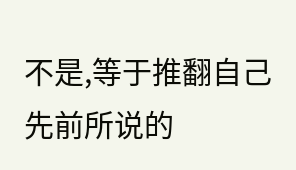不是,等于推翻自己先前所说的